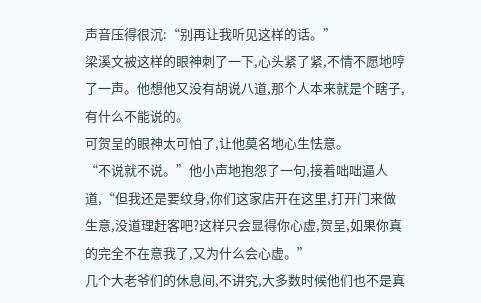声音压得很沉:“别再让我听见这样的话。”
梁溪文被这样的眼神刺了一下,心头紧了紧,不情不愿地哼了一声。他想他又没有胡说八道,那个人本来就是个瞎子,有什么不能说的。
可贺呈的眼神太可怕了,让他莫名地心生怯意。
“不说就不说。”他小声地抱怨了一句,接着咄咄逼人道,“但我还是要纹身,你们这家店开在这里,打开门来做生意,没道理赶客吧?这样只会显得你心虚,贺呈,如果你真的完全不在意我了,又为什么会心虚。”
几个大老爷们的休息间,不讲究,大多数时候他们也不是真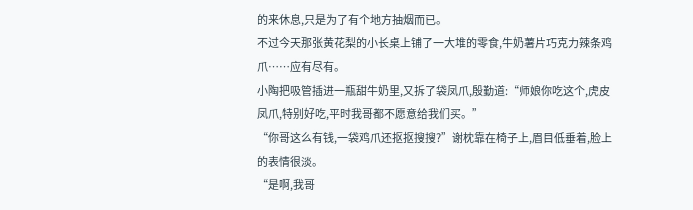的来休息,只是为了有个地方抽烟而已。
不过今天那张黄花梨的小长桌上铺了一大堆的零食,牛奶薯片巧克力辣条鸡爪……应有尽有。
小陶把吸管插进一瓶甜牛奶里,又拆了袋凤爪,殷勤道:“师娘你吃这个,虎皮凤爪,特别好吃,平时我哥都不愿意给我们买。”
“你哥这么有钱,一袋鸡爪还抠抠搜搜?”谢枕靠在椅子上,眉目低垂着,脸上的表情很淡。
“是啊,我哥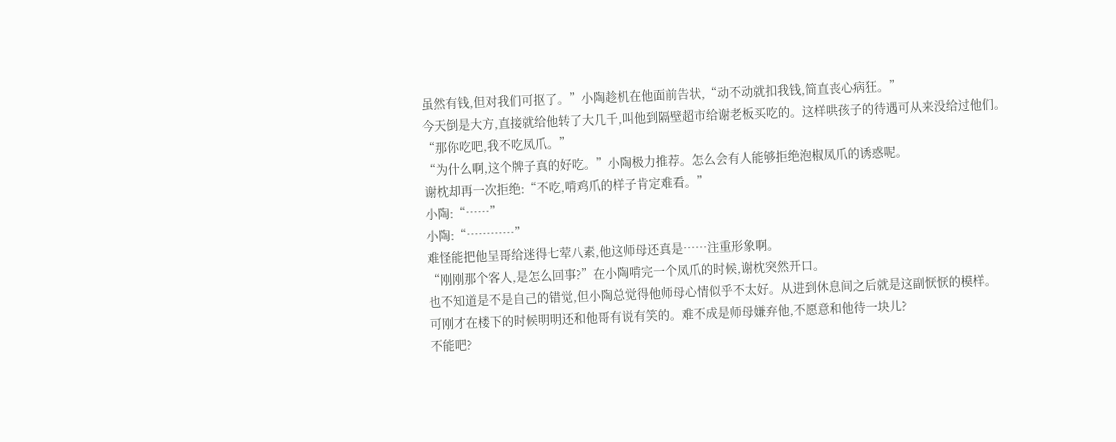虽然有钱,但对我们可抠了。”小陶趁机在他面前告状,“动不动就扣我钱,简直丧心病狂。”
今天倒是大方,直接就给他转了大几千,叫他到隔壁超市给谢老板买吃的。这样哄孩子的待遇可从来没给过他们。
“那你吃吧,我不吃凤爪。”
“为什么啊,这个牌子真的好吃。”小陶极力推荐。怎么会有人能够拒绝泡椒凤爪的诱惑呢。
谢枕却再一次拒绝:“不吃,啃鸡爪的样子肯定难看。”
小陶:“……”
小陶:“…………”
难怪能把他呈哥给迷得七荤八素,他这师母还真是……注重形象啊。
“刚刚那个客人,是怎么回事?”在小陶啃完一个凤爪的时候,谢枕突然开口。
也不知道是不是自己的错觉,但小陶总觉得他师母心情似乎不太好。从进到休息间之后就是这副恹恹的模样。
可刚才在楼下的时候明明还和他哥有说有笑的。难不成是师母嫌弃他,不愿意和他待一块儿?
不能吧?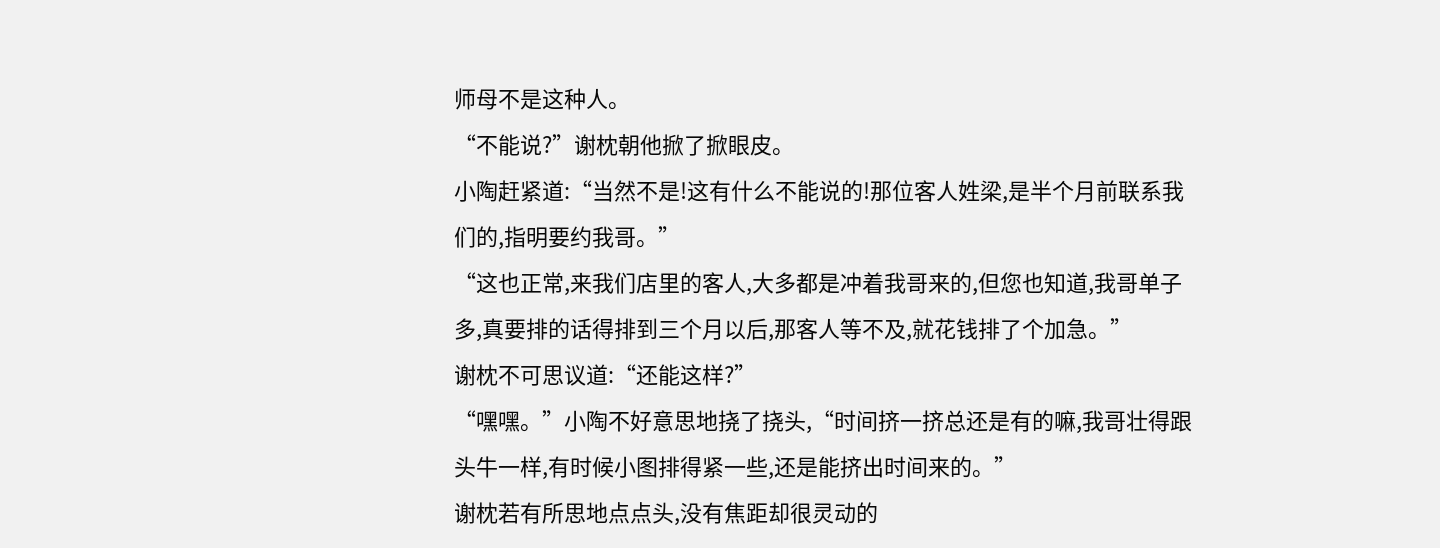师母不是这种人。
“不能说?”谢枕朝他掀了掀眼皮。
小陶赶紧道:“当然不是!这有什么不能说的!那位客人姓梁,是半个月前联系我们的,指明要约我哥。”
“这也正常,来我们店里的客人,大多都是冲着我哥来的,但您也知道,我哥单子多,真要排的话得排到三个月以后,那客人等不及,就花钱排了个加急。”
谢枕不可思议道:“还能这样?”
“嘿嘿。”小陶不好意思地挠了挠头,“时间挤一挤总还是有的嘛,我哥壮得跟头牛一样,有时候小图排得紧一些,还是能挤出时间来的。”
谢枕若有所思地点点头,没有焦距却很灵动的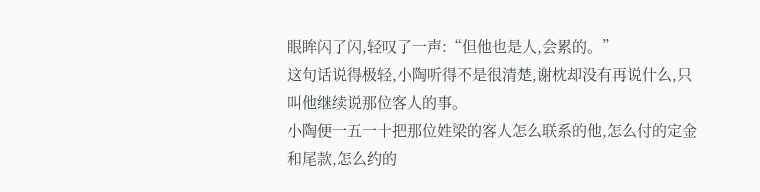眼眸闪了闪,轻叹了一声:“但他也是人,会累的。”
这句话说得极轻,小陶听得不是很清楚,谢枕却没有再说什么,只叫他继续说那位客人的事。
小陶便一五一十把那位姓梁的客人怎么联系的他,怎么付的定金和尾款,怎么约的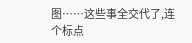图……这些事全交代了,连个标点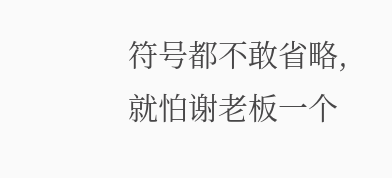符号都不敢省略,就怕谢老板一个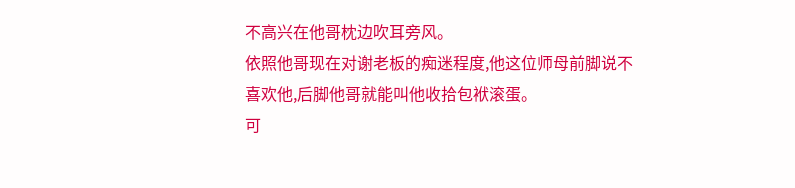不高兴在他哥枕边吹耳旁风。
依照他哥现在对谢老板的痴迷程度,他这位师母前脚说不喜欢他,后脚他哥就能叫他收拾包袱滚蛋。
可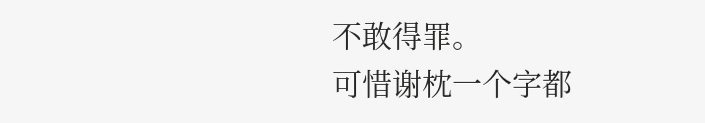不敢得罪。
可惜谢枕一个字都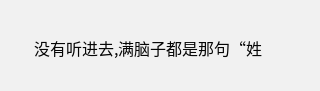没有听进去,满脑子都是那句“姓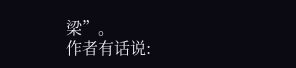梁”。
作者有话说: